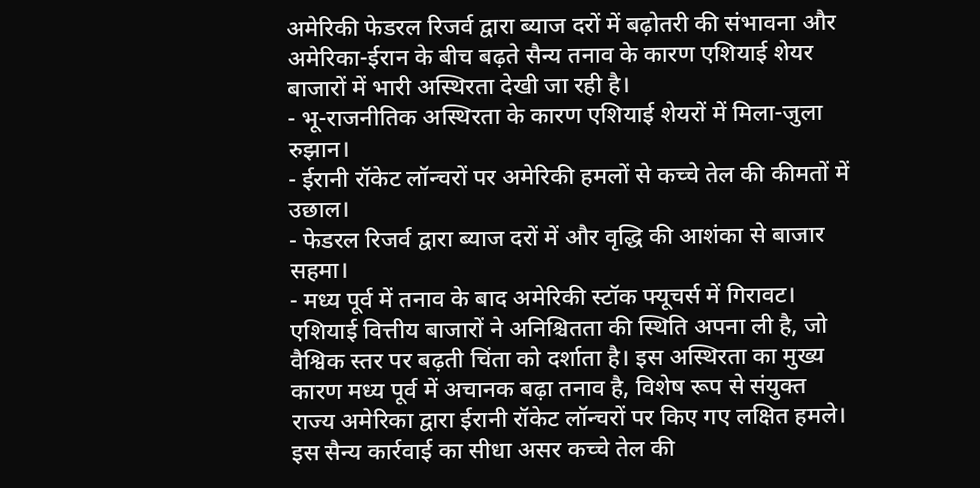अमेरिकी फेडरल रिजर्व द्वारा ब्याज दरों में बढ़ोतरी की संभावना और अमेरिका-ईरान के बीच बढ़ते सैन्य तनाव के कारण एशियाई शेयर बाजारों में भारी अस्थिरता देखी जा रही है।
- भू-राजनीतिक अस्थिरता के कारण एशियाई शेयरों में मिला-जुला रुझान।
- ईरानी रॉकेट लॉन्चरों पर अमेरिकी हमलों से कच्चे तेल की कीमतों में उछाल।
- फेडरल रिजर्व द्वारा ब्याज दरों में और वृद्धि की आशंका से बाजार सहमा।
- मध्य पूर्व में तनाव के बाद अमेरिकी स्टॉक फ्यूचर्स में गिरावट।
एशियाई वित्तीय बाजारों ने अनिश्चितता की स्थिति अपना ली है, जो वैश्विक स्तर पर बढ़ती चिंता को दर्शाता है। इस अस्थिरता का मुख्य कारण मध्य पूर्व में अचानक बढ़ा तनाव है, विशेष रूप से संयुक्त राज्य अमेरिका द्वारा ईरानी रॉकेट लॉन्चरों पर किए गए लक्षित हमले। इस सैन्य कार्रवाई का सीधा असर कच्चे तेल की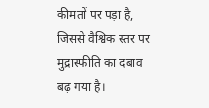कीमतों पर पड़ा है, जिससे वैश्विक स्तर पर मुद्रास्फीति का दबाव बढ़ गया है।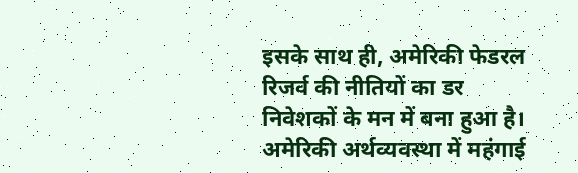इसके साथ ही, अमेरिकी फेडरल रिजर्व की नीतियों का डर निवेशकों के मन में बना हुआ है। अमेरिकी अर्थव्यवस्था में महंगाई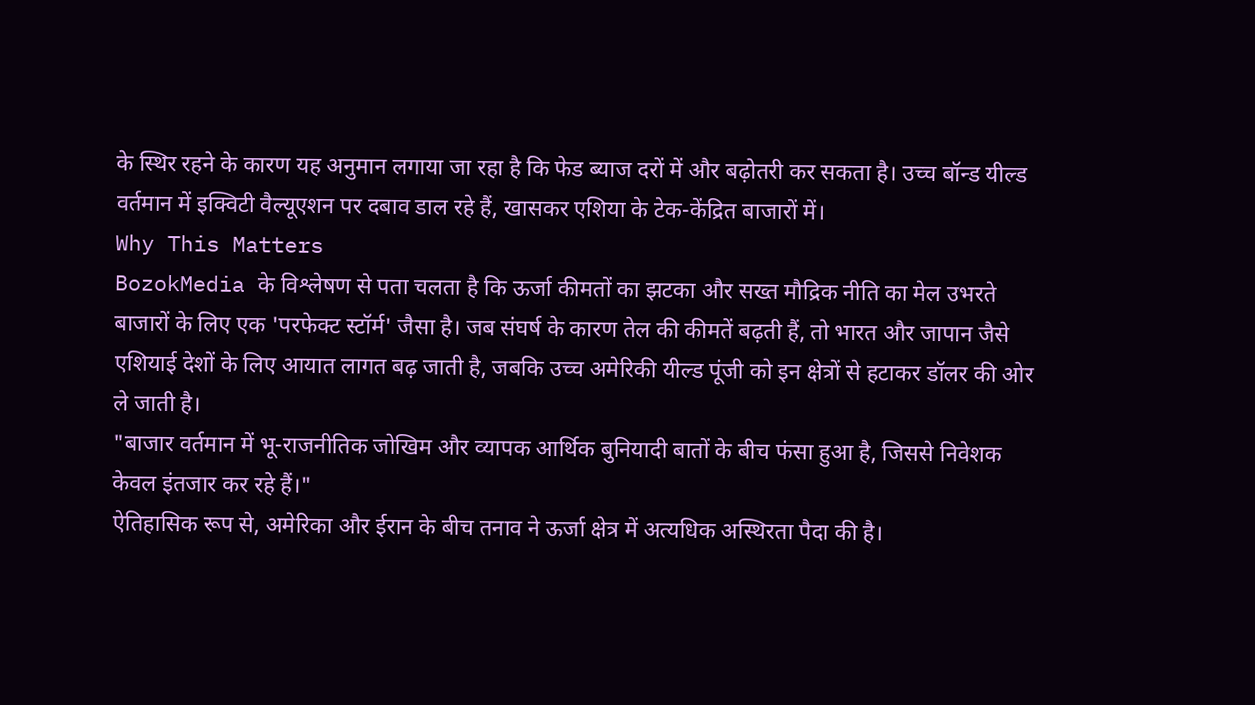के स्थिर रहने के कारण यह अनुमान लगाया जा रहा है कि फेड ब्याज दरों में और बढ़ोतरी कर सकता है। उच्च बॉन्ड यील्ड वर्तमान में इक्विटी वैल्यूएशन पर दबाव डाल रहे हैं, खासकर एशिया के टेक-केंद्रित बाजारों में।
Why This Matters
BozokMedia के विश्लेषण से पता चलता है कि ऊर्जा कीमतों का झटका और सख्त मौद्रिक नीति का मेल उभरते बाजारों के लिए एक 'परफेक्ट स्टॉर्म' जैसा है। जब संघर्ष के कारण तेल की कीमतें बढ़ती हैं, तो भारत और जापान जैसे एशियाई देशों के लिए आयात लागत बढ़ जाती है, जबकि उच्च अमेरिकी यील्ड पूंजी को इन क्षेत्रों से हटाकर डॉलर की ओर ले जाती है।
"बाजार वर्तमान में भू-राजनीतिक जोखिम और व्यापक आर्थिक बुनियादी बातों के बीच फंसा हुआ है, जिससे निवेशक केवल इंतजार कर रहे हैं।"
ऐतिहासिक रूप से, अमेरिका और ईरान के बीच तनाव ने ऊर्जा क्षेत्र में अत्यधिक अस्थिरता पैदा की है।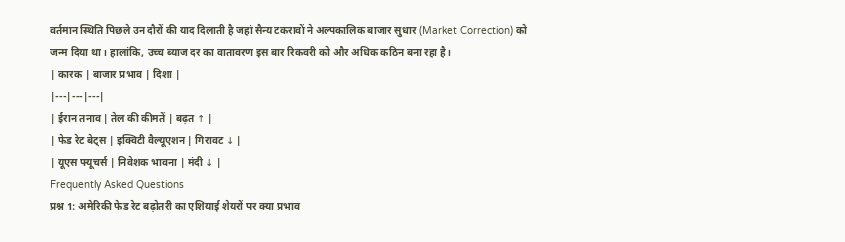वर्तमान स्थिति पिछले उन दौरों की याद दिलाती है जहां सैन्य टकरावों ने अल्पकालिक बाजार सुधार (Market Correction) को जन्म दिया था। हालांकि, उच्च ब्याज दर का वातावरण इस बार रिकवरी को और अधिक कठिन बना रहा है।
| कारक | बाजार प्रभाव | दिशा |
|---|---|---|
| ईरान तनाव | तेल की कीमतें | बढ़त ↑ |
| फेड रेट बेट्स | इक्विटी वैल्यूएशन | गिरावट ↓ |
| यूएस फ्यूचर्स | निवेशक भावना | मंदी ↓ |
Frequently Asked Questions
प्रश्न 1: अमेरिकी फेड रेट बढ़ोतरी का एशियाई शेयरों पर क्या प्रभाव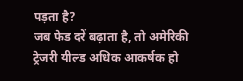पड़ता है?
जब फेड दरें बढ़ाता है, तो अमेरिकी ट्रेजरी यील्ड अधिक आकर्षक हो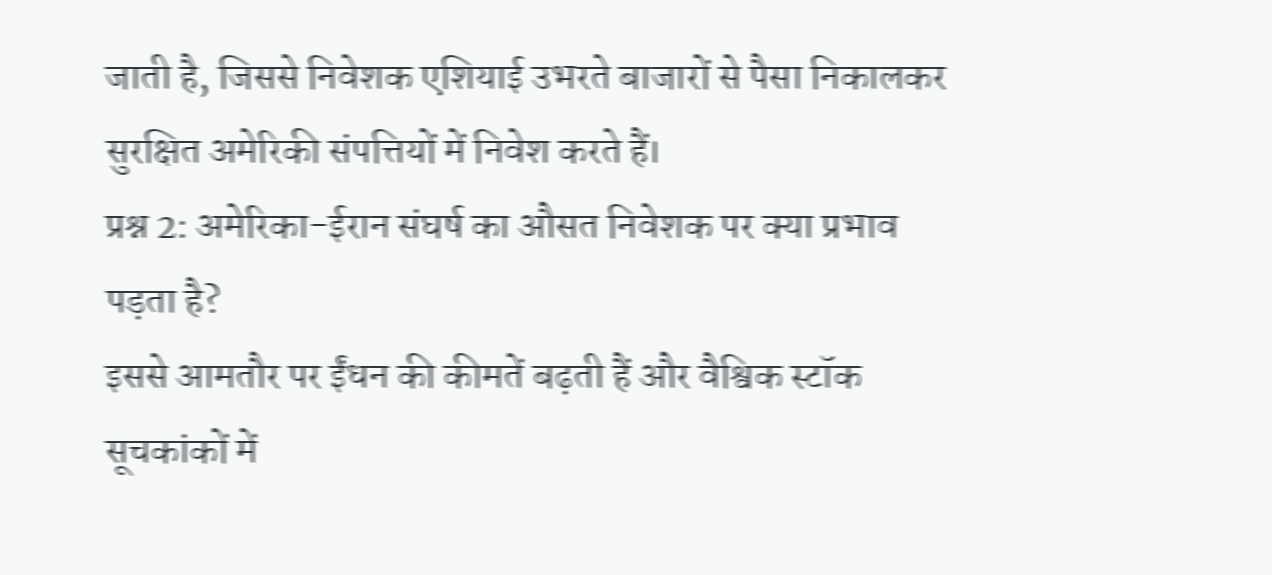जाती है, जिससे निवेशक एशियाई उभरते बाजारों से पैसा निकालकर सुरक्षित अमेरिकी संपत्तियों में निवेश करते हैं।
प्रश्न 2: अमेरिका-ईरान संघर्ष का औसत निवेशक पर क्या प्रभाव पड़ता है?
इससे आमतौर पर ईंधन की कीमतें बढ़ती हैं और वैश्विक स्टॉक सूचकांकों में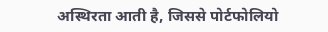अस्थिरता आती है, जिससे पोर्टफोलियो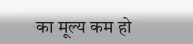का मूल्य कम हो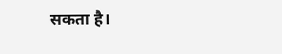सकता है।